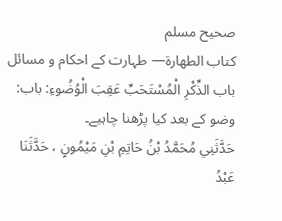صحيح مسلم
كتاب الطهارة— طہارت کے احکام و مسائل
باب الذِّكْرِ الْمُسْتَحَبِّ عَقِبَ الْوُضُوءِ: باب: وضو کے بعد کیا پڑھنا چاہیے۔
حَدَّثَنِي مُحَمَّدُ بْنُ حَاتِمِ بْنِ مَيْمُونٍ ، حَدَّثَنَا عَبْدُ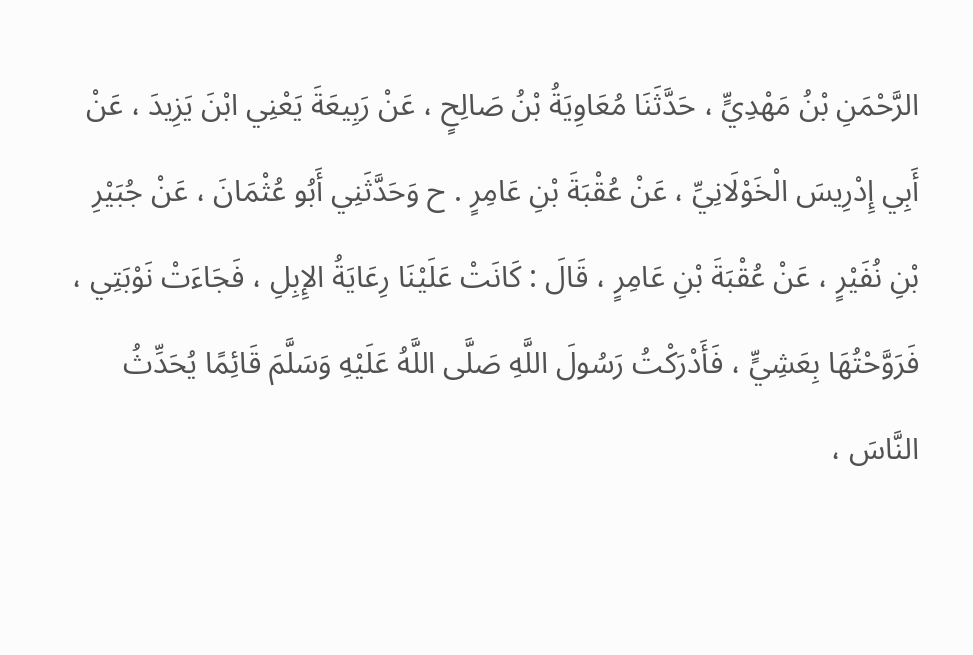الرَّحْمَنِ بْنُ مَهْدِيٍّ ، حَدَّثَنَا مُعَاوِيَةُ بْنُ صَالِحٍ ، عَنْ رَبِيعَةَ يَعْنِي ابْنَ يَزِيدَ ، عَنْ أَبِي إِدْرِيسَ الْخَوْلَانِيِّ ، عَنْ عُقْبَةَ بْنِ عَامِرٍ . ح وَحَدَّثَنِي أَبُو عُثْمَانَ ، عَنْ جُبَيْرِ بْنِ نُفَيْرٍ ، عَنْ عُقْبَةَ بْنِ عَامِرٍ ، قَالَ : كَانَتْ عَلَيْنَا رِعَايَةُ الإِبِلِ ، فَجَاءَتْ نَوْبَتِي ، فَرَوَّحْتُهَا بِعَشِيٍّ ، فَأَدْرَكْتُ رَسُولَ اللَّهِ صَلَّى اللَّهُ عَلَيْهِ وَسَلَّمَ قَائِمًا يُحَدِّثُ النَّاسَ ،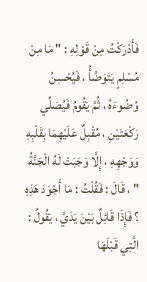فَأَدْرَكْتُ مِنْ قَوْلِهِ : " مَا مِنْ مُسْلِمٍ يَتَوَضَّأُ ، فَيُحْسِنُ وُضُوءَهُ ، ثُمَّ يَقُومُ فَيُصَلِّي رَكْعَتَيْنِ ، مُقْبِلٌ عَلَيْهِمَا بِقَلْبِهِ وَوَجْهِهِ ، إِلَّا وَجَبَتْ لَهُ الْجَنَّةُ " ، قَالَ : فَقُلْتُ : مَا أَجْوَدَ هَذِهِ ؟ فَإِذَا قَائِلٌ بَيْنَ يَدَيَّ ، يَقُولُ : الَّتِي قَبْلَهَا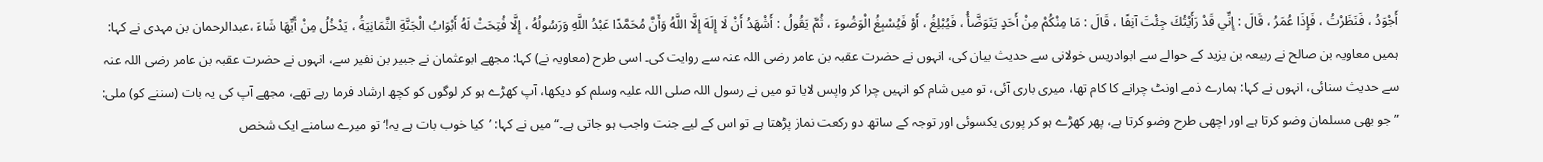أَجْوَدُ ، فَنَظَرْتُ ، فَإِذَا عُمَرُ ، قَالَ : إِنِّي قَدْ رَأَيْتُكَ جِئْتَ آنِفًا ، قَالَ : مَا مِنْكُمْ مِنْ أَحَدٍ يَتَوَضَّأُ ، فَيُبْلِغُ ، أَوْ فَيُسْبِغُ الْوَضُوءَ ، ثُمَّ يَقُولُ : أَشْهَدُ أَنْ لَا إِلَهَ إِلَّا اللَّهُ وَأَنَّ مُحَمَّدًا عَبْدُ اللَّهِ وَرَسُولُهُ ، إِلَّا فُتِحَتْ لَهُ أَبْوَابُ الْجَنَّةِ الثَّمَانِيَةُ ، يَدْخُلُ مِنْ أَيِّهَا شَاءَ ،عبدالرحمان بن مہدی نے کہا: ہمیں معاویہ بن صالح نے ربیعہ بن یزید کے حوالے سے ابوادریس خولانی سے حدیث بیان کی، انہوں نے حضرت عقبہ بن عامر رضی اللہ عنہ سے روایت کی۔ اسی طرح (معاویہ نے) کہا: مجھے ابوعثمان نے جبیر بن نفیر سے، انہوں نے حضرت عقبہ بن عامر رضی اللہ عنہ سے حدیث سنائی، انہوں نے کہا: ہمارے ذمے اونٹ چرانے کا کام تھا، میری باری آئی، تو میں شام کو انہیں چرا کر واپس لایا تو میں نے رسول اللہ صلی اللہ علیہ وسلم کو دیکھا، آپ کھڑے ہو کر لوگوں کو کچھ ارشاد فرما رہے تھے، مجھے آپ کی یہ بات (سننے کو) ملی: ”جو بھی مسلمان وضو کرتا ہے اور اچھی طرح وضو کرتا ہے، پھر کھڑے ہو کر پوری یکسوئی اور توجہ کے ساتھ دو رکعت نماز پڑھتا ہے تو اس کے لیے جنت واجب ہو جاتی ہے۔“ میں نے کہا: ’کیا خوب بات ہے یہ!‘ تو میرے سامنے ایک شخص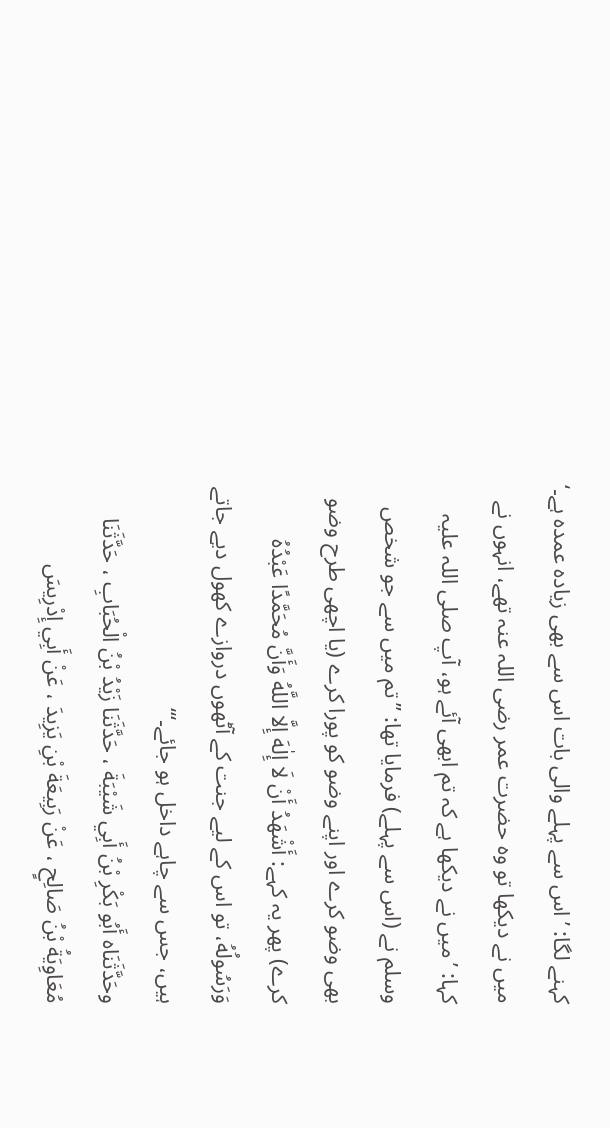کہنے لگا: ’اس سے پہلے والی بات اس سے بھی زیادہ عمدہ ہے۔‘ میں نے دیکھا تو وہ حضرت عمر رضی اللہ عنہ تھے، انہوں نے کہا: ’میں نے دیکھا ہے کہ تم ابھی آئے ہو، آپ صلی اللہ علیہ وسلم نے (اس سے پہلے) فرمایا تھا: ”تم میں سے جو شخص بھی وضو کرے اور اپنے وضو کو پورا کرے (یا اچھی طرح وضو کرے) پھر یہ کہے: أَشْهَدُ أَنْ لَا إِلٰهَ إِلَّا اللَّهُ وَأَنَّ مُحَمَّدًا عَبْدُهُ وَرَسُولُهُ، تو اس کے لیے جنت کے آٹھوں دروازے کھول دیے جاتے ہیں، جس سے چاہے داخل ہو جائے۔“‘
وحَدَّثَنَاه أَبُو بَكْرِ بْنُ أَبِي شَيْبَةَ ، حَدَّثَنَا زَيْدُ بْنُ الْحُبَابِ ، حَدَّثَنَا مُعَاوِيَةُ بْنُ صَالِحٍ ، عَنْ رَبِيعَةَ بْنِ يَزِيدَ ، عَنْ أَبِي إِدْرِيسَ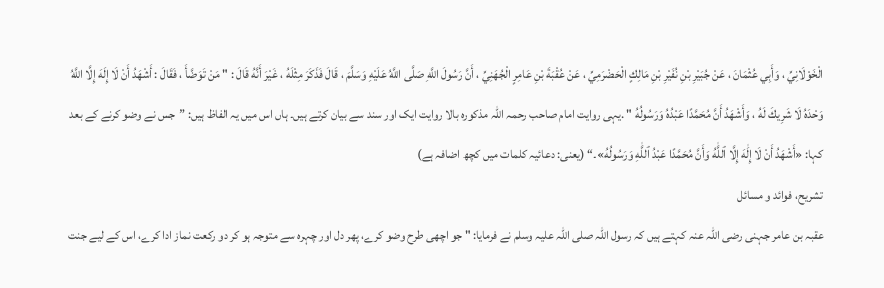الْخَوْلَانِيِّ ، وَأَبِي عُثْمَانَ ، عَنْ جُبَيْرِ بْنِ نُفَيْرِ بْنِ مَالِكٍ الْحَضْرَمِيِّ ، عَنْ عُقْبَةَ بْنِ عَامِرٍ الْجُهَنِيِّ ، أَنَّ رَسُولَ اللَّهِ صَلَّى اللَّهُ عَلَيْهِ وَسَلَّمَ ، قَالَ فَذَكَرَ مِثْلَهُ ، غَيْرَ أَنَّهُ قَالَ : " مَنْ تَوَضَّأَ ، فَقَالَ : أَشْهَدُ أَنْ لَا إِلَهَ إِلَّا اللَّهُ وَحْدَهُ لَا شَرِيكَ لَهُ ، وَأَشْهَدُ أَنَّ مُحَمَّدًا عَبْدُهُ وَرَسُولُهُ " .یہی روایت امام صاحب رحمہ اللہ مذکورہ بالا روایت ایک اور سند سے بیان کرتے ہیں۔ ہاں اس میں یہ الفاظ ہیں: ”جس نے وضو کرنے کے بعد کہا: «أَشْهَدُ أَنْ لَا إِلَٰهَ إِلَّا ٱللَّٰهُ وَأَنَّ مُحَمَّدًا عَبْدُ ٱللَّٰهِ وَرَسُولُهُ»۔“ (یعنی: دعائیہ کلمات میں کچھ اضافہ ہے)
تشریح، فوائد و مسائل
عقبہ بن عامر جہنی رضی اللہ عنہ کہتے ہیں کہ رسول اللہ صلی اللہ علیہ وسلم نے فرمایا: " جو اچھی طرح وضو کرے، پھر دل اور چہرہ سے متوجہ ہو کر دو رکعت نماز ادا کرے، اس کے لیے جنت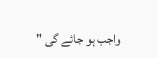واجب ہو جائے گی "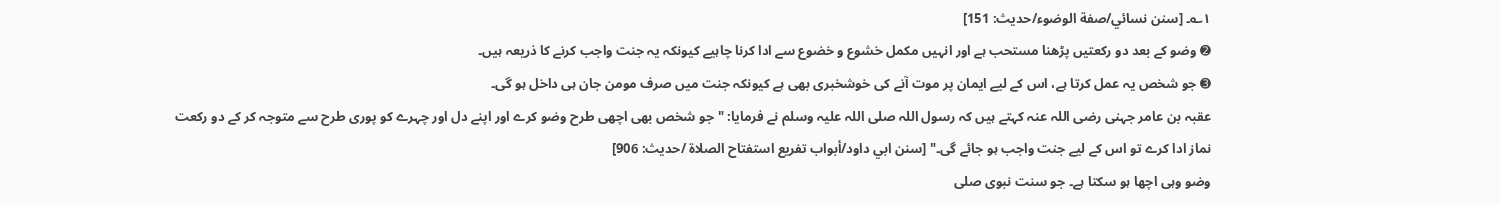۱؎۔ [سنن نسائي/صفة الوضوء/حدیث: 151]
➋ وضو کے بعد دو رکعتیں پڑھنا مستحب ہے اور انہیں مکمل خشوع و خضوع سے ادا کرنا چاہیے کیونکہ یہ جنت واجب کرنے کا ذریعہ ہیں۔
➌ جو شخص یہ عمل کرتا ہے، اس کے لیے ایمان پر موت آنے کی خوشخبری بھی ہے کیونکہ جنت میں صرف مومن جان ہی داخل ہو گی۔
عقبہ بن عامر جہنی رضی اللہ عنہ کہتے ہیں کہ رسول اللہ صلی اللہ علیہ وسلم نے فرمایا: "جو شخص بھی اچھی طرح وضو کرے اور اپنے دل اور چہرے کو پوری طرح سے متوجہ کر کے دو رکعت نماز ادا کرے تو اس کے لیے جنت واجب ہو جائے گی۔" [سنن ابي داود/أبواب تفريع استفتاح الصلاة /حدیث: 906]
وضو وہی اچھا ہو سکتا ہے۔ جو سنت نبوی صلی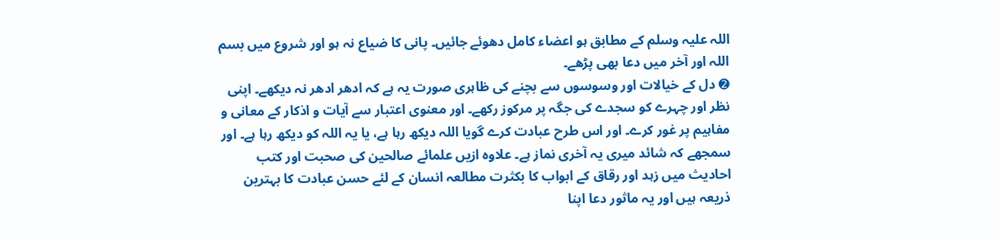اللہ علیہ وسلم کے مطابق ہو اعضاء کامل دھوئے جائیں۔ پانی کا ضیاع نہ ہو اور شروع میں بسم اللہ اور آخر میں دعا بھی پڑھے۔
➋ دل کے خیالات اور وسوسوں سے بچنے کی ظاہری صورت یہ ہے کہ ادھر ادھر نہ دیکھے۔ اپنی نظر اور چہرے کو سجدے کی جگہ پر مرکوز رکھے۔ اور معنوی اعتبار سے آیات و اذکار کے معانی و مفاہیم پر غور کرے۔ اور اس طرح عبادت کرے گویا اللہ دیکھ رہا ہے، یا یہ اللہ کو دیکھ رہا ہے۔ اور سمجھے کہ شائد میری یہ آخری نماز ہے۔ علاوہ ازیں علمائے صالحین کی صحبت اور کتب احادیث میں زہد اور رقاق کے ابواب کا بکثرت مطالعہ انسان کے لئے حسن عبادت کا بہترین ذریعہ ہیں اور یہ ماثور دعا اپنا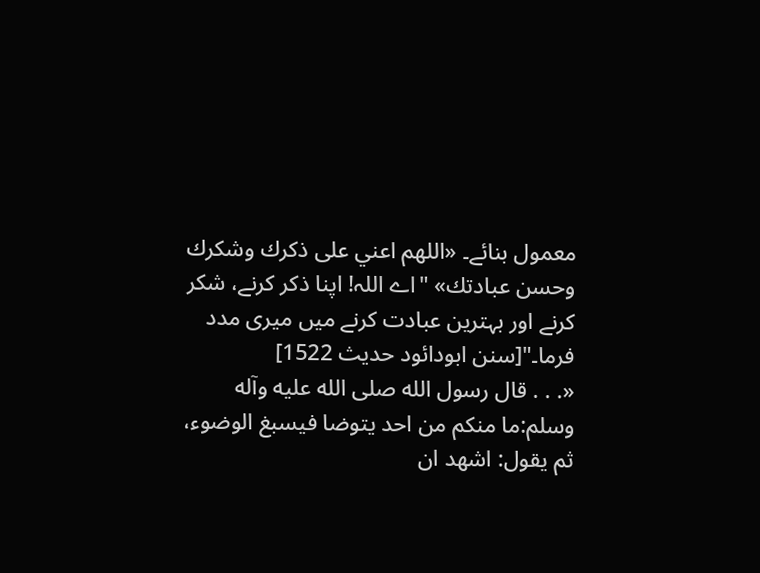معمول بنائے۔ «اللهم اعني على ذكرك وشكرك وحسن عبادتك» "اے اللہ! اپنا ذکر کرنے، شکر کرنے اور بہترین عبادت کرنے میں میری مدد فرما۔"[سنن ابودائود حديث 1522]
«. . . قال رسول الله صلى الله عليه وآله وسلم:ما منكم من احد يتوضا فيسبغ الوضوء، ثم يقول: اشهد ان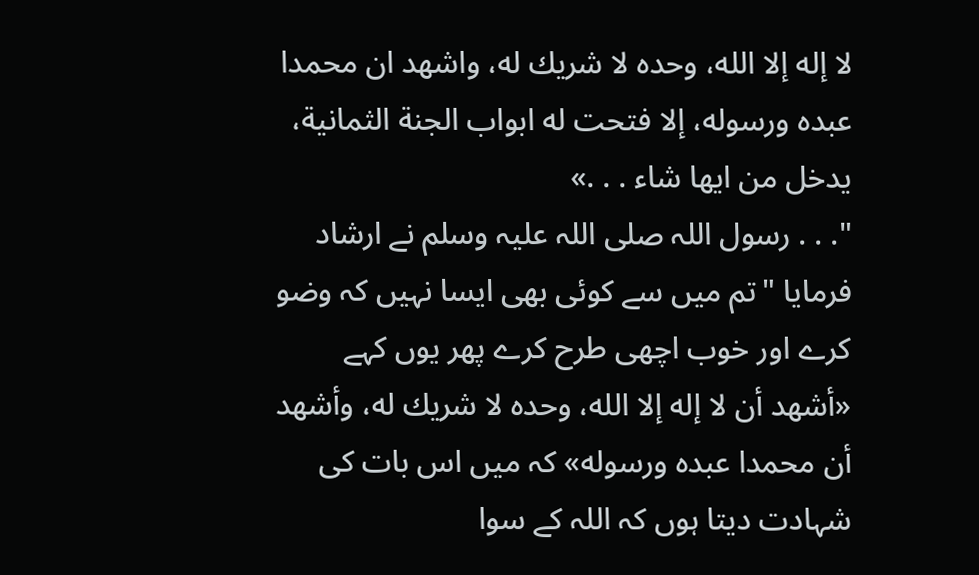لا إله إلا الله، وحده لا شريك له، واشهد ان محمدا عبده ورسوله، إلا فتحت له ابواب الجنة الثمانية، يدخل من ايها شاء . . .»
". . . رسول اللہ صلی اللہ علیہ وسلم نے ارشاد فرمایا "تم میں سے کوئی بھی ایسا نہیں کہ وضو کرے اور خوب اچھی طرح کرے پھر یوں کہے «أشهد أن لا إله إلا الله، وحده لا شريك له، وأشهد أن محمدا عبده ورسوله» کہ میں اس بات کی شہادت دیتا ہوں کہ اللہ کے سوا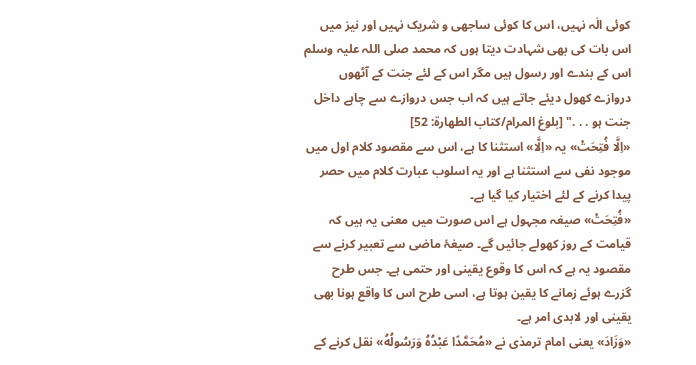کوئی الٰہ نہیں، اس کا کوئی ساجھی و شریک نہیں اور نیز میں اس بات کی بھی شہادت دیتا ہوں کہ محمد صلی اللہ علیہ وسلم اس کے بندے اور رسول ہیں مگر اس کے لئے جنت کے آٹھوں دروازے کھول دیئے جاتے ہیں کہ اب جس دروازے سے چاہے داخل جنت ہو . . ." [بلوغ المرام/كتاب الطهارة: 52]
«اِلَّا فُتِحَتْ» یہ «اِلَّا» استثنا کا ہے، اس سے مقصود کلام اول میں موجود نفی سے استثنا ہے اور یہ اسلوب عبارت کلام میں حصر پیدا کرنے کے لئے اختیار کیا گیا ہے۔
«فُتِحَتْ» صیغہ مجہول ہے اس صورت میں معنی یہ ہیں کہ قیامت کے روز کھولے جائیں گے۔ صیغۂ ماضی سے تعبیر کرنے سے مقصود یہ ہے کہ اس کا وقوع یقینی اور حتمی ہے۔ جس طرح گزرے ہوئے زمانے کا یقین ہوتا ہے، اسی طرح اس کا واقع ہونا بھی یقینی اور لابدی امر ہے۔
«وَزَادَ» یعنی امام ترمذی نے «مُحَمَّدًا عَبْدُهُ وَرَسُولُهُ» نقل کرنے کے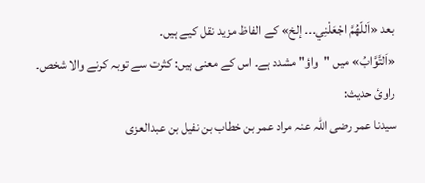بعد «اَللّهُمَّ اجْعَلْنِي۔۔۔ إلخ» کے الفاظ مزید نقل کیے ہیں۔
«اَلتَّوَّابُ» میں "واؤ" مشدد ہے۔ اس کے معنی ہیں: کثرت سے توبہ کرنے والا شخص۔
راویٔ حدیث:
سیدنا عمر رضی اللہ عنہ مراد عمر بن خطاب بن نفیل بن عبدالعزی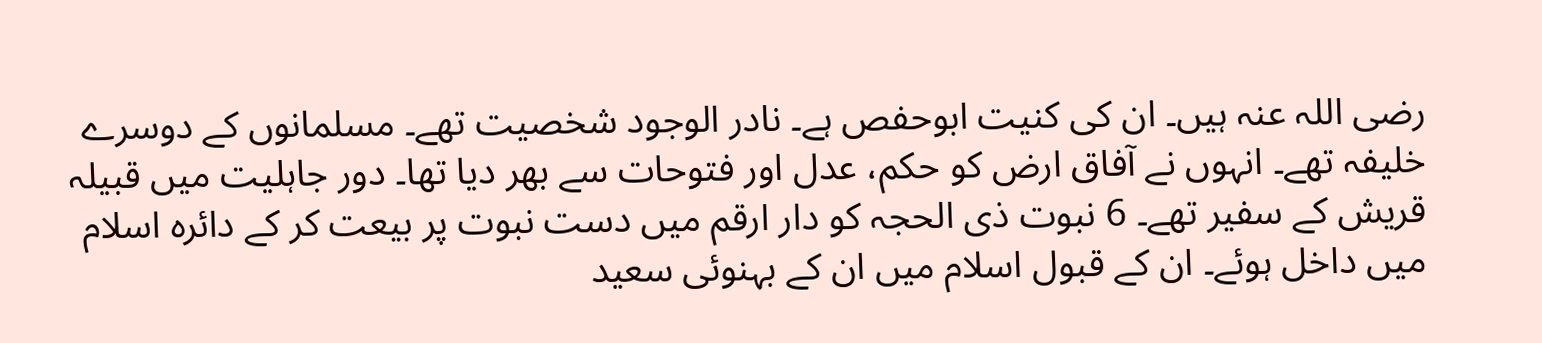رضی اللہ عنہ ہیں۔ ان کی کنیت ابوحفص ہے۔ نادر الوجود شخصیت تھے۔ مسلمانوں کے دوسرے خلیفہ تھے۔ انہوں نے آفاق ارض کو حکم، عدل اور فتوحات سے بھر دیا تھا۔ دور جاہلیت میں قبیلہ قریش کے سفیر تھے۔ 6 نبوت ذی الحجہ کو دار ارقم میں دست نبوت پر بیعت کر کے دائرہ اسلام میں داخل ہوئے۔ ان کے قبول اسلام میں ان کے بہنوئی سعید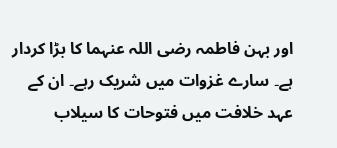اور بہن فاطمہ رضی اللہ عنہما کا بڑا کردار ہے۔ سارے غزوات میں شریک رہے۔ ان کے عہد خلافت میں فتوحات کا سیلاب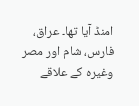امنڈ آیا تھا۔ عراق، فارس، شام اور مصر وغیرہ کے علاقے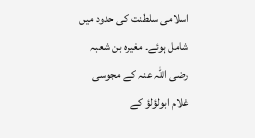اسلامی سلطنت کی حدود میں شامل ہوئے۔ مغیرہ بن شعبہ رضی اللہ عنہ کے مجوسی غلام ابولؤلؤ کے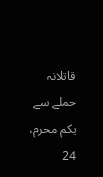قاتلانہ حملے سے یکم محرم، 24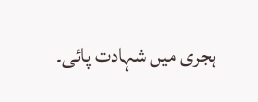ہجری میں شہادت پائی۔